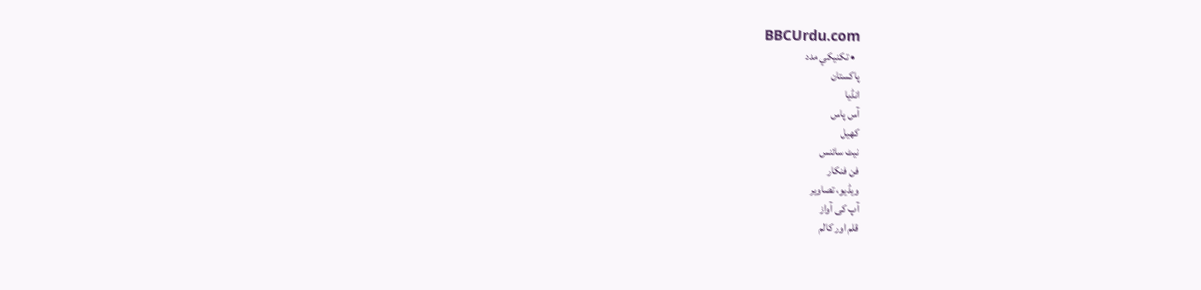BBCUrdu.com
  • تکنيکي مدد
پاکستان
انڈیا
آس پاس
کھیل
نیٹ سائنس
فن فنکار
ویڈیو، تصاویر
آپ کی آواز
قلم اور کالم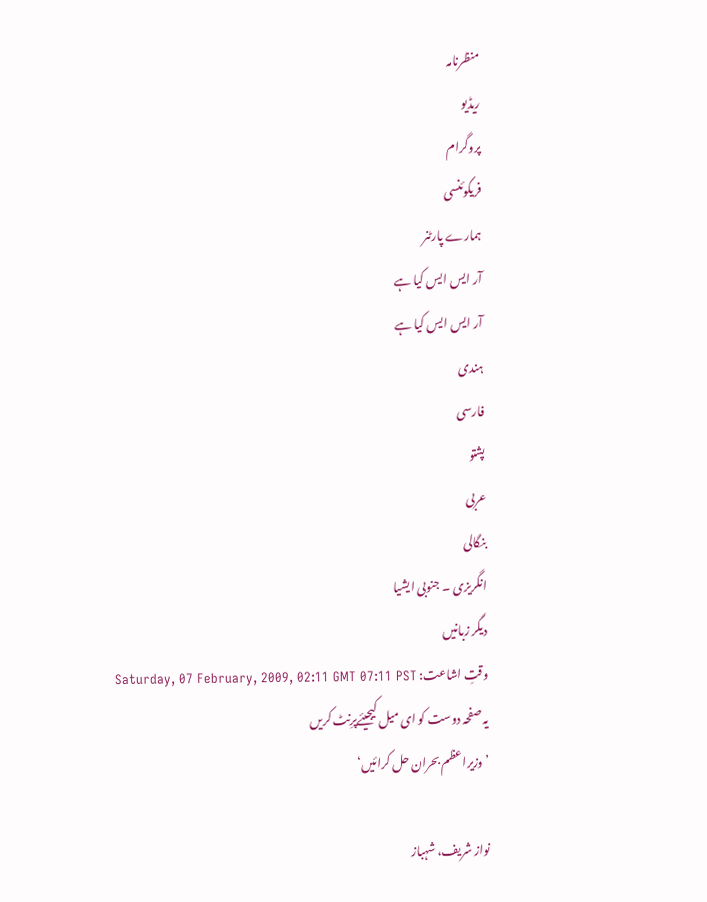منظرنامہ
ریڈیو
پروگرام
فریکوئنسی
ہمارے پارٹنر
آر ایس ایس کیا ہے
آر ایس ایس کیا ہے
ہندی
فارسی
پشتو
عربی
بنگالی
انگریزی ۔ جنوبی ایشیا
دیگر زبانیں
وقتِ اشاعت: Saturday, 07 February, 2009, 02:11 GMT 07:11 PST
یہ صفحہ دوست کو ای میل کیجیئےپرِنٹ کریں
’وزیراعظم بحران حل کرائیں‘

نواز شریف، شہباز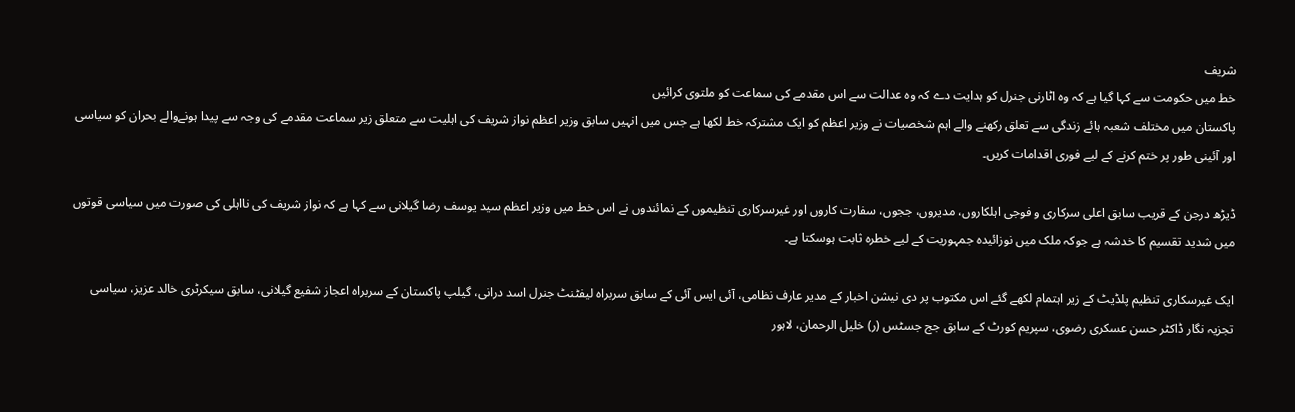شریف
خط میں حکومت سے کہا گیا ہے کہ وہ اٹارنی جنرل کو ہدایت دے کہ وہ عدالت سے اس مقدمے کی سماعت کو ملتوی کرائیں
پاکستان میں مختلف شعبہ ہائے زندگی سے تعلق رکھنے والے اہم شخصیات نے وزیر اعظم کو ایک مشترکہ خط لکھا ہے جس میں انہیں سابق وزیر اعظم نواز شریف کی اہلیت سے متعلق زیر سماعت مقدمے کی وجہ سے پیدا ہونےوالے بحران کو سیاسی اور آئینی طور پر ختم کرنے کے لیے فوری اقدامات کریں۔

ڈیڑھ درجن کے قریب سابق اعلی سرکاری و فوجی اہلکاروں، مدیروں، ججوں، سفارت کاروں اور غیرسرکاری تنظیموں کے نمائندوں نے اس خط میں وزیر اعظم سید یوسف رضا گیلانی سے کہا ہے کہ نواز شریف کی نااہلی کی صورت میں سیاسی قوتوں میں شدید تقسیم کا خدشہ ہے جوکہ ملک میں نوزائیدہ جمہوریت کے لیے خطرہ ثابت ہوسکتا ہے۔

ایک غیرسکاری تنظیم پلڈیٹ کے زیر اہتمام لکھے گئے اس مکتوب پر دی نیشن اخبار کے مدیر عارف نظامی، آئی ایس آئی کے سابق سربراہ لیفٹنٹ جنرل اسد درانی، گیلپ پاکستان کے سربراہ اعجاز شفیع گیلانی، سابق سیکرٹری خالد عزیز، سیاسی تجزیہ نگار ڈاکٹر حسن عسکری رضوی، سپریم کورٹ کے سابق جج جسٹس (ر) خلیل الرحمان، لاہور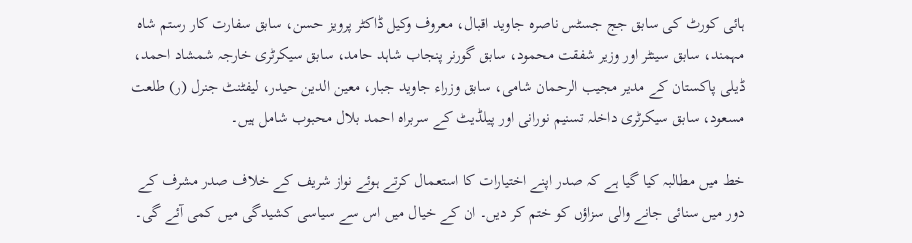ہائی کورٹ کی سابق جج جسٹس ناصرہ جاوید اقبال، معروف وکیل ڈاکٹر پرویز حسن، سابق سفارت کار رستم شاہ مہمند، سابق سینٹر اور وزیر شفقت محمود، سابق گورنر پنجاب شاہد حامد، سابق سیکرٹری خارجہ شمشاد احمد، ڈیلی پاکستان کے مدیر مجیب الرحمان شامی، سابق وزراء جاوید جبار، معین الدین حیدر، لیفٹنٹ جنرل (ر) طلعت مسعود، سابق سیکرٹری داخلہ تسنیم نورانی اور پیلڈیٹ کے سربراہ احمد بلال محبوب شامل ہیں۔

خط میں مطالبہ کیا گیا ہے کہ صدر اپنے اختیارات کا استعمال کرتے ہوئے نواز شریف کے خلاف صدر مشرف کے دور میں سنائی جانے والی سزاؤں کو ختم کر دیں۔ ان کے خیال میں اس سے سیاسی کشیدگی میں کمی آئے گی۔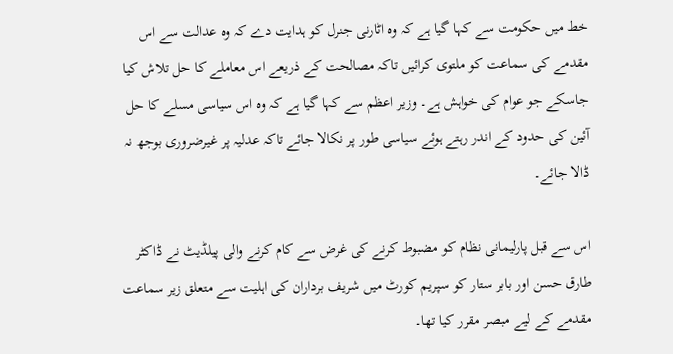خط میں حکومت سے کہا گیا ہے کہ وہ اٹارنی جنرل کو ہدایت دے کہ وہ عدالت سے اس مقدمے کی سماعت کو ملتوی کرائیں تاکہ مصالحت کے ذریعے اس معاملے کا حل تلاش کیا جاسکے جو عوام کی خواہش ہے۔ وزیر اعظم سے کہا گیا ہے کہ وہ اس سیاسی مسلے کا حل آئین کی حدود کے اندر رہتے ہوئے سیاسی طور پر نکالا جائے تاکہ عدلیہ پر غیرضروری بوجھ نہ ڈالا جائے۔

اس سے قبل پارلیمانی نظام کو مضبوط کرنے کی غرض سے کام کرنے والی پیلڈیٹ نے ڈاکٹر طارق حسن اور بابر ستار کو سپریم کورٹ میں شریف برداران کی اہلیت سے متعلق زیر سماعت مقدمے کے لیے مبصر مقرر کیا تھا۔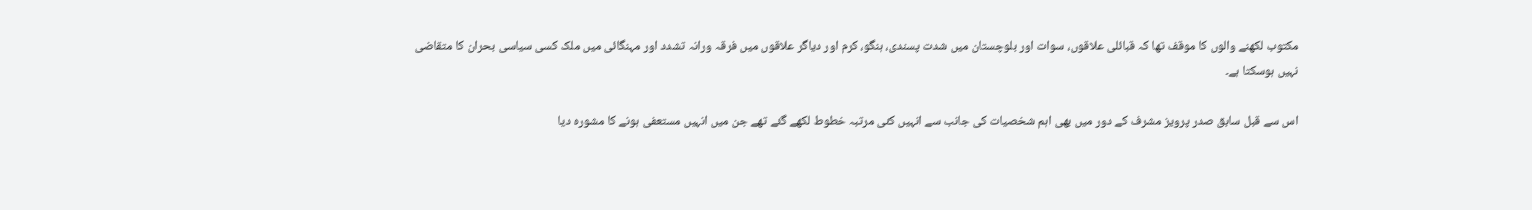مکتوب لکھنے والوں کا موقف تھا کہ قبائلی علاقوں، سوات اور بلوچستان میں شدت پسندی، ہنگو، کرم اور دیاگر علاقوں میں فرقہ ورانہ تشدد اور مہنگائی میں ملک کسی سیاسی بحران کا متقاضی نہیں ہوسکتا ہے۔

اس سے قبل سابق صدر پرویز مشرف کے دور میں بھی اہم شخصیات کی جانب سے انہیں کئی مرتبہ خطوط لکھے گئے تھے جن میں انہیں مستعفی ہونے کا مشورہ دیا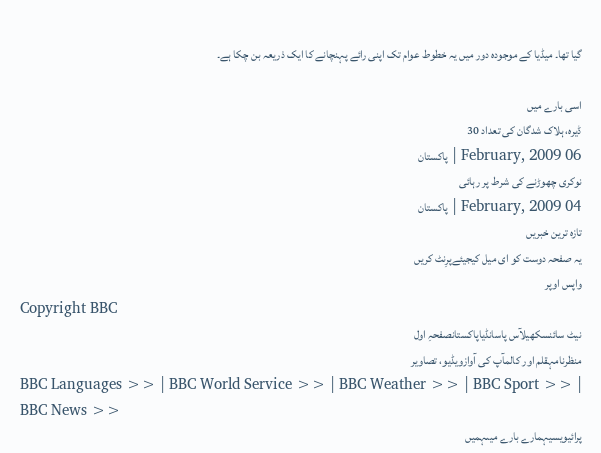گیا تھا۔ میڈیا کے موجودہ دور میں یہ خطوط عوام تک اپنی رائے پہنچانے کا ایک ذریعہ بن چکا ہے۔

اسی بارے میں
ڈیرہ، ہلاک شدگان کی تعداد 30
06 February, 2009 | پاکستان
نوکری چھوڑنے کی شرط پر رہائی
04 February, 2009 | پاکستان
تازہ ترین خبریں
یہ صفحہ دوست کو ای میل کیجیئےپرِنٹ کریں
واپس اوپر
Copyright BBC
نیٹ سائنسکھیلآس پاسانڈیاپاکستانصفحہِ اول
منظرنامہقلم اور کالمآپ کی آوازویڈیو، تصاویر
BBC Languages >> | BBC World Service >> | BBC Weather >> | BBC Sport >> | BBC News >>
پرائیویسیہمارے بارے میںہمیں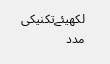لکھیئےتکنیکی مدد